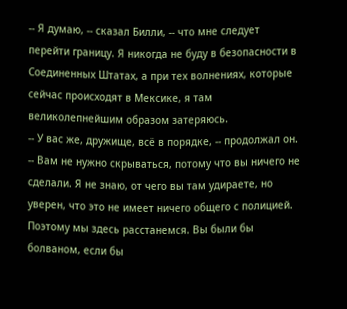-- Я думаю, -- сказал Билли, -- что мне следует перейти границу. Я никогда не буду в безопасности в Соединенных Штатах, а при тех волнениях, которые сейчас происходят в Мексике, я там великолепнейшим образом затеряюсь.
-- У вас же, дружище, всё в порядке, -- продолжал он. -- Вам не нужно скрываться, потому что вы ничего не сделали. Я не знаю, от чего вы там удираете, но уверен, что это не имеет ничего общего с полицией. Поэтому мы здесь расстанемся. Вы были бы болваном, если бы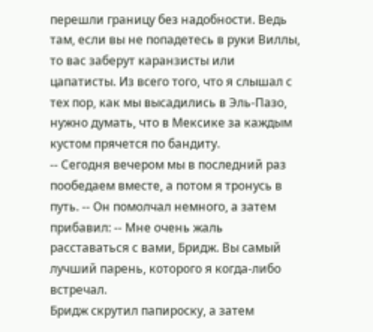перешли границу без надобности. Ведь там, если вы не попадетесь в руки Виллы, то вас заберут каранзисты или цапатисты. Из всего того, что я слышал с тех пор, как мы высадились в Эль-Пазо, нужно думать, что в Мексике за каждым кустом прячется по бандиту.
-- Сегодня вечером мы в последний раз пообедаем вместе, а потом я тронусь в путь. -- Он помолчал немного, а затем прибавил: -- Мне очень жаль расставаться с вами, Бридж. Вы самый лучший парень, которого я когда-либо встречал.
Бридж скрутил папироску, а затем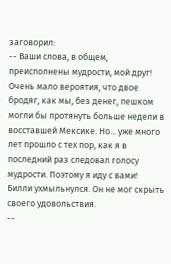заговорил:
-- Ваши слова, в общем, преисполнены мудрости, мой друг! Очень мало вероятия, что двое бродяг, как мы, без денег, пешком могли бы протянуть больше недели в восставшей Мексике. Но... уже много лет прошло с тех пор, как я в последний раз следовал голосу мудрости. Поэтому я иду с вами!
Билли ухмыльнулся. Он не мог скрыть своего удовольствия.
--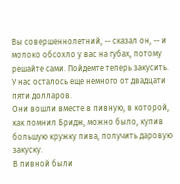Вы совершеннолетний, -- сказал он, -- и молоко обсохло у вас на губах, потому решайте сами. Пойдемте теперь закусить. У нас осталось еще немного от двадцати пяти долларов.
Они вошли вместе в пивную, в которой, как помнил Бридж, можно было, купив большую кружку пива, получить даровую закуску.
В пивной были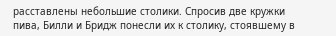расставлены небольшие столики. Спросив две кружки пива, Билли и Бридж понесли их к столику, стоявшему в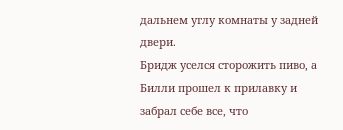дальнем углу комнаты у задней двери.
Бридж уселся сторожить пиво, а Билли прошел к прилавку и забрал себе все, что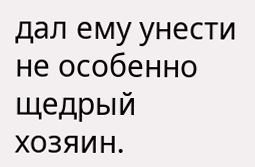дал ему унести не особенно щедрый хозяин.